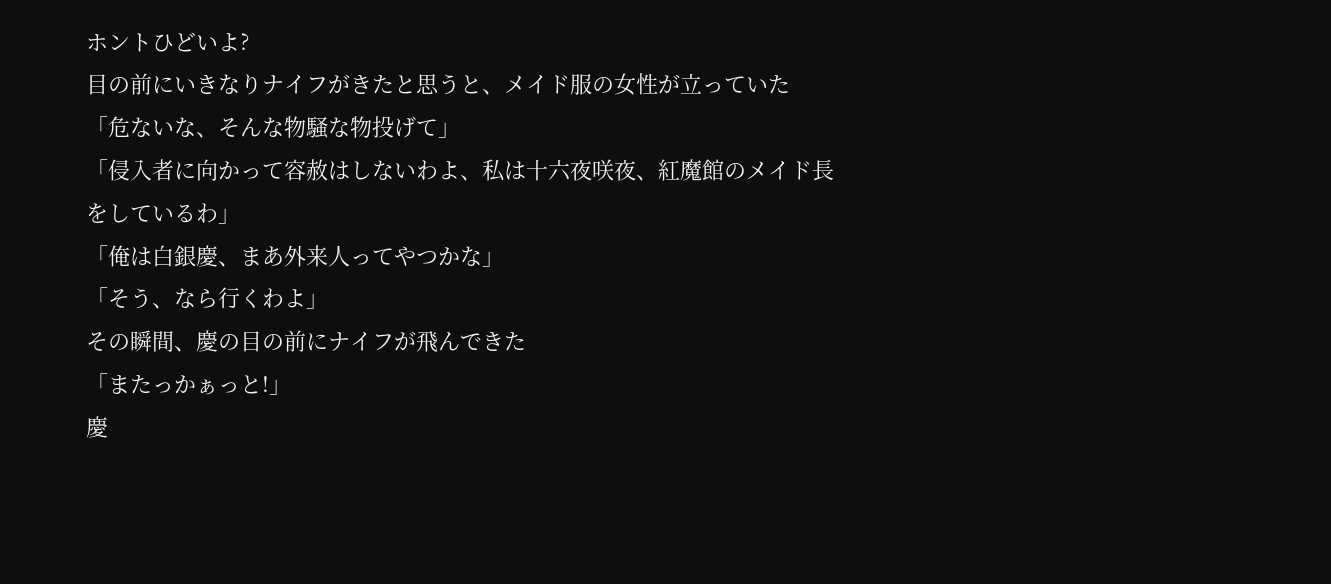ホントひどいよ?
目の前にいきなりナイフがきたと思うと、メイド服の女性が立っていた
「危ないな、そんな物騒な物投げて」
「侵入者に向かって容赦はしないわよ、私は十六夜咲夜、紅魔館のメイド長をしているわ」
「俺は白銀慶、まあ外来人ってやつかな」
「そう、なら行くわよ」
その瞬間、慶の目の前にナイフが飛んできた
「またっかぁっと!」
慶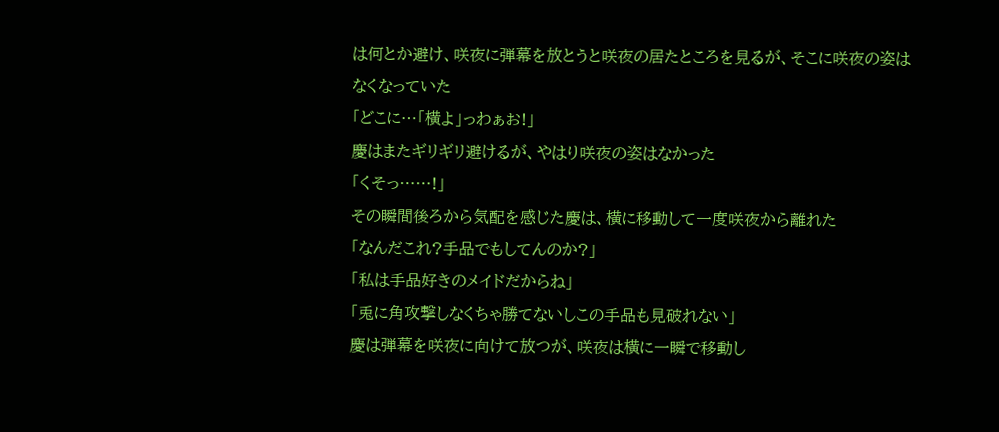は何とか避け、咲夜に弾幕を放とうと咲夜の居たところを見るが、そこに咲夜の姿はなくなっていた
「どこに…「横よ」っわぁお!」
慶はまたギリギリ避けるが、やはり咲夜の姿はなかった
「くそっ……!」
その瞬間後ろから気配を感じた慶は、横に移動して一度咲夜から離れた
「なんだこれ?手品でもしてんのか?」
「私は手品好きのメイドだからね」
「兎に角攻撃しなくちゃ勝てないしこの手品も見破れない」
慶は弾幕を咲夜に向けて放つが、咲夜は横に一瞬で移動し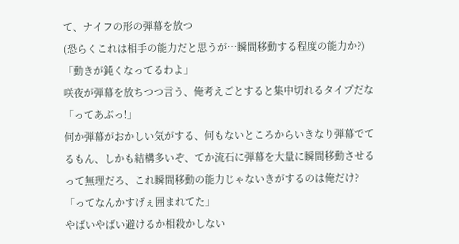て、ナイフの形の弾幕を放つ
(恐らくこれは相手の能力だと思うが…瞬間移動する程度の能力か?)
「動きが鈍くなってるわよ」
咲夜が弾幕を放ちつつ言う、俺考えごとすると集中切れるタイプだな
「ってあぶっ!」
何か弾幕がおかしい気がする、何もないところからいきなり弾幕でてるもん、しかも結構多いぞ、てか流石に弾幕を大量に瞬間移動させるって無理だろ、これ瞬間移動の能力じゃないきがするのは俺だけ?
「ってなんかすげぇ囲まれてた」
やばいやばい避けるか相殺かしない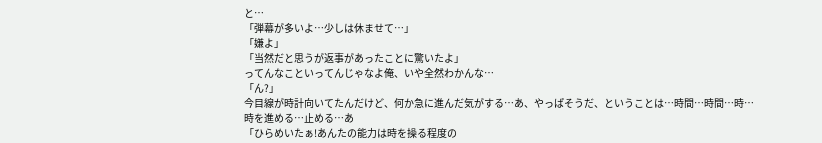と…
「弾幕が多いよ…少しは休ませて…」
「嫌よ」
「当然だと思うが返事があったことに驚いたよ」
ってんなこといってんじゃなよ俺、いや全然わかんな…
「ん?」
今目線が時計向いてたんだけど、何か急に進んだ気がする…あ、やっぱそうだ、ということは…時間…時間…時…
時を進める…止める…あ
「ひらめいたぁ!あんたの能力は時を操る程度の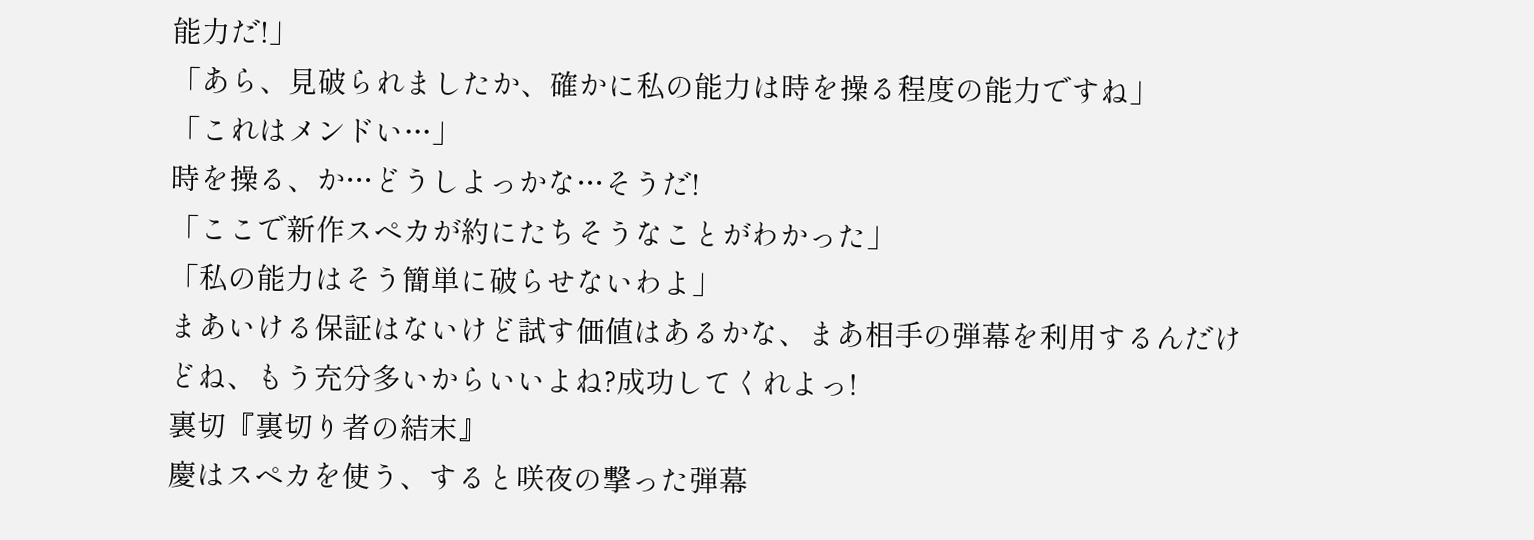能力だ!」
「あら、見破られましたか、確かに私の能力は時を操る程度の能力ですね」
「これはメンドい…」
時を操る、か…どうしよっかな…そうだ!
「ここで新作スペカが約にたちそうなことがわかった」
「私の能力はそう簡単に破らせないわよ」
まあいける保証はないけど試す価値はあるかな、まあ相手の弾幕を利用するんだけどね、もう充分多いからいいよね?成功してくれよっ!
裏切『裏切り者の結末』
慶はスペカを使う、すると咲夜の撃った弾幕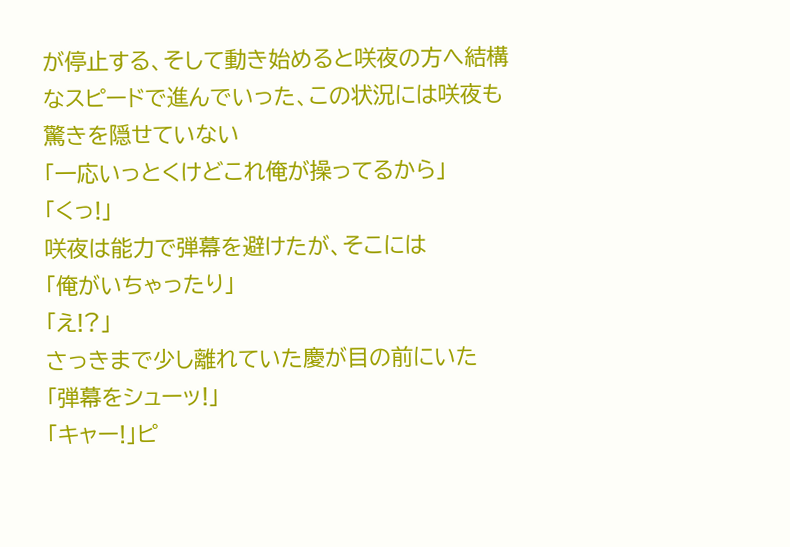が停止する、そして動き始めると咲夜の方へ結構なスピードで進んでいった、この状況には咲夜も驚きを隠せていない
「一応いっとくけどこれ俺が操ってるから」
「くっ!」
咲夜は能力で弾幕を避けたが、そこには
「俺がいちゃったり」
「え!?」
さっきまで少し離れていた慶が目の前にいた
「弾幕をシューッ!」
「キャー!」ピ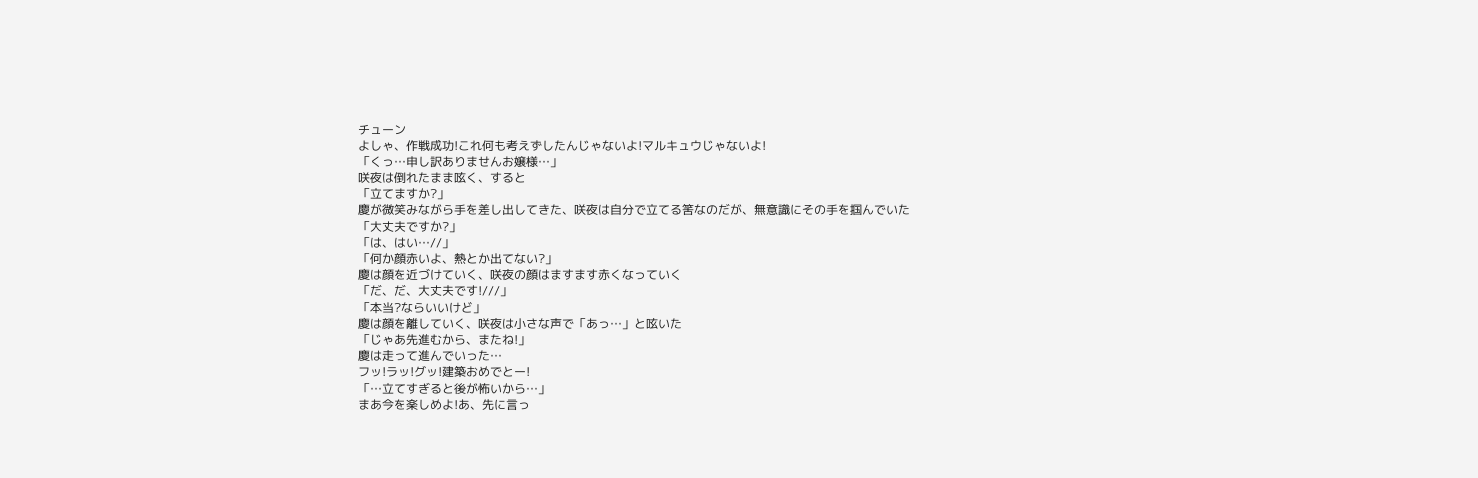チューン
よしゃ、作戦成功!これ何も考えずしたんじゃないよ!マルキュウじゃないよ!
「くっ…申し訳ありませんお嬢様…」
咲夜は倒れたまま呟く、すると
「立てますか?」
慶が微笑みながら手を差し出してきた、咲夜は自分で立てる筈なのだが、無意識にその手を掴んでいた
「大丈夫ですか?」
「は、はい…//」
「何か顔赤いよ、熱とか出てない?」
慶は顔を近づけていく、咲夜の顔はますます赤くなっていく
「だ、だ、大丈夫です!///」
「本当?ならいいけど」
慶は顔を離していく、咲夜は小さな声で「あっ…」と呟いた
「じゃあ先進むから、またね!」
慶は走って進んでいった…
フッ!ラッ!グッ!建築おめでとー!
「…立てすぎると後が怖いから…」
まあ今を楽しめよ!あ、先に言っ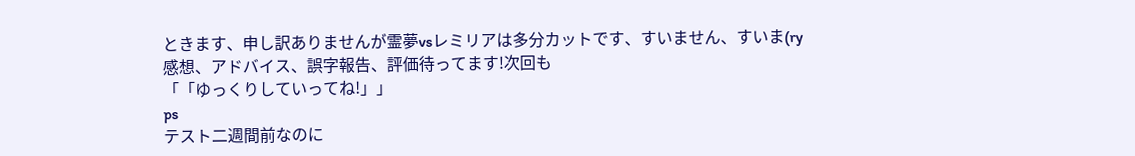ときます、申し訳ありませんが霊夢vsレミリアは多分カットです、すいません、すいま(ry
感想、アドバイス、誤字報告、評価待ってます!次回も
「「ゆっくりしていってね!」」
ps
テスト二週間前なのに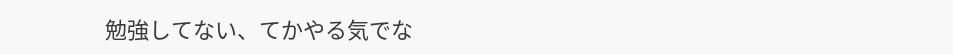勉強してない、てかやる気でな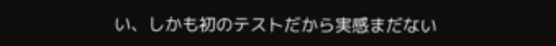い、しかも初のテストだから実感まだない